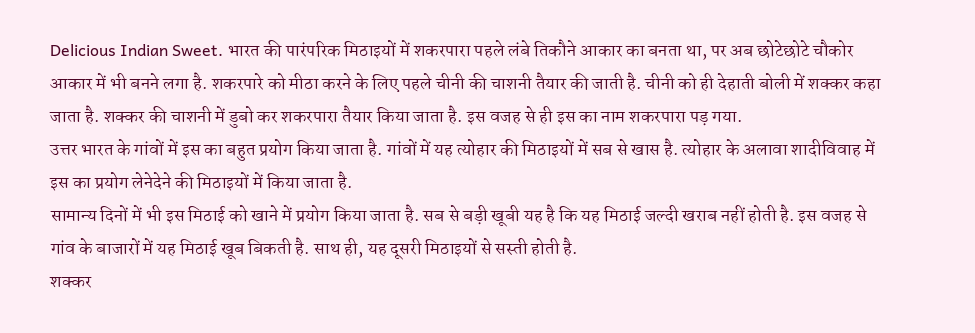Delicious Indian Sweet. भारत की पारंपरिक मिठाइयों में शकरपारा पहले लंबे तिकौने आकार का बनता था, पर अब छोटेछोटे चौकोर आकार में भी बनने लगा है. शकरपारे को मीठा करने के लिए पहले चीनी की चाशनी तैयार की जाती है. चीनी को ही देहाती बोली में शक्कर कहा जाता है. शक्कर की चाशनी में डुबो कर शकरपारा तैयार किया जाता है. इस वजह से ही इस का नाम शकरपारा पड़ गया.
उत्तर भारत के गांवों में इस का बहुत प्रयोग किया जाता है. गांवों में यह त्योहार की मिठाइयों में सब से खास है. त्योहार के अलावा शादीविवाह में इस का प्रयोग लेनेदेने की मिठाइयों में किया जाता है.
सामान्य दिनों में भी इस मिठाई को खाने में प्रयोग किया जाता है. सब से बड़ी खूबी यह है कि यह मिठाई जल्दी खराब नहीं होती है. इस वजह से गांव के बाजारों में यह मिठाई खूब बिकती है. साथ ही, यह दूसरी मिठाइयों से सस्ती होती है.
शक्कर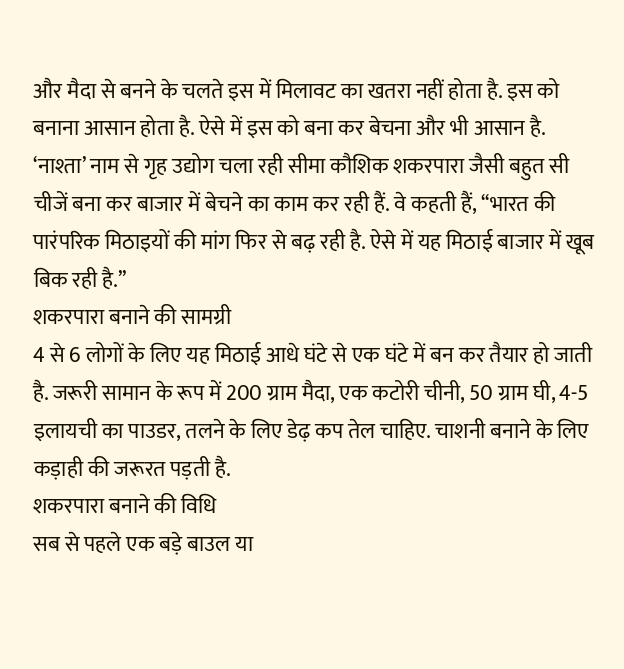और मैदा से बनने के चलते इस में मिलावट का खतरा नहीं होता है. इस को बनाना आसान होता है. ऐसे में इस को बना कर बेचना और भी आसान है.
‘नाश्ता’ नाम से गृह उद्योग चला रही सीमा कौशिक शकरपारा जैसी बहुत सी चीजें बना कर बाजार में बेचने का काम कर रही हैं. वे कहती हैं, ‘‘भारत की पारंपरिक मिठाइयों की मांग फिर से बढ़ रही है. ऐसे में यह मिठाई बाजार में खूब बिक रही है.’’
शकरपारा बनाने की सामग्री
4 से 6 लोगों के लिए यह मिठाई आधे घंटे से एक घंटे में बन कर तैयार हो जाती है. जरूरी सामान के रूप में 200 ग्राम मैदा, एक कटोरी चीनी, 50 ग्राम घी, 4-5 इलायची का पाउडर, तलने के लिए डेढ़ कप तेल चाहिए. चाशनी बनाने के लिए कड़ाही की जरूरत पड़ती है.
शकरपारा बनाने की विधि
सब से पहले एक बड़े बाउल या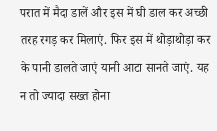परात में मैदा डालें और इस में घी डाल कर अच्छी तरह रगड़ कर मिलाएं. फिर इस में थोड़ाथोड़ा कर के पानी डालते जाएं यानी आटा सानते जाएं. यह न तो ज्यादा सख्त होना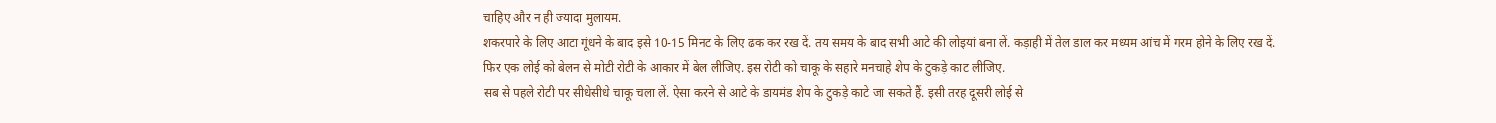चाहिए और न ही ज्यादा मुलायम.
शकरपारे के लिए आटा गूंधने के बाद इसे 10-15 मिनट के लिए ढक कर रख दें. तय समय के बाद सभी आटे की लोइयां बना लें. कड़ाही में तेल डाल कर मध्यम आंच में गरम होने के लिए रख दें.
फिर एक लोई को बेलन से मोटी रोटी के आकार में बेल लीजिए. इस रोटी को चाकू के सहारे मनचाहे शेप के टुकड़े काट लीजिए.
सब से पहले रोटी पर सीधेसीधे चाकू चला लें. ऐसा करने से आटे के डायमंड शेप के टुकड़े काटे जा सकते हैं. इसी तरह दूसरी लोई से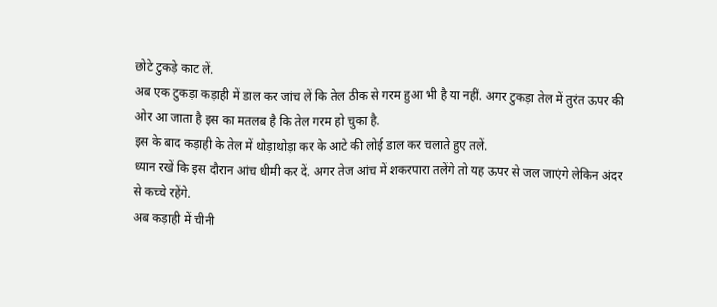छोटे टुकड़े काट लें.
अब एक टुकड़ा कड़ाही में डाल कर जांच लें कि तेल ठीक से गरम हुआ भी है या नहीं. अगर टुकड़ा तेल में तुरंत ऊपर की ओर आ जाता है इस का मतलब है कि तेल गरम हो चुका है.
इस के बाद कड़ाही के तेल में थोड़ाथोड़ा कर के आटे की लोई डाल कर चलाते हुए तलें.
ध्यान रखें कि इस दौरान आंच धीमी कर दें. अगर तेज आंच में शकरपारा तलेंगे तो यह ऊपर से जल जाएंगे लेकिन अंदर से कच्चे रहेंगे.
अब कड़ाही में चीनी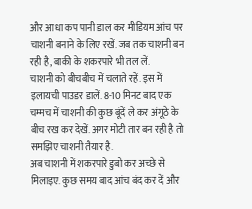और आधा कप पानी डाल कर मीडियम आंच पर चाशनी बनाने के लिए रखें. जब तक चाशनी बन रही है, बाकी के शकरपारे भी तल लें.
चाशनी को बीचबीच में चलाते रहें. इस में इलायची पाउडर डालें. 8-10 मिनट बाद एक चम्मच में चाशनी की कुछ बूंदें ले कर अंगूठे के बीच रख कर देखें. अगर मोटी तार बन रही है तो समझिए चाशनी तैयार है.
अब चाशनी में शकरपारे डुबो कर अच्छे से मिलाइए. कुछ समय बाद आंच बंद कर दें और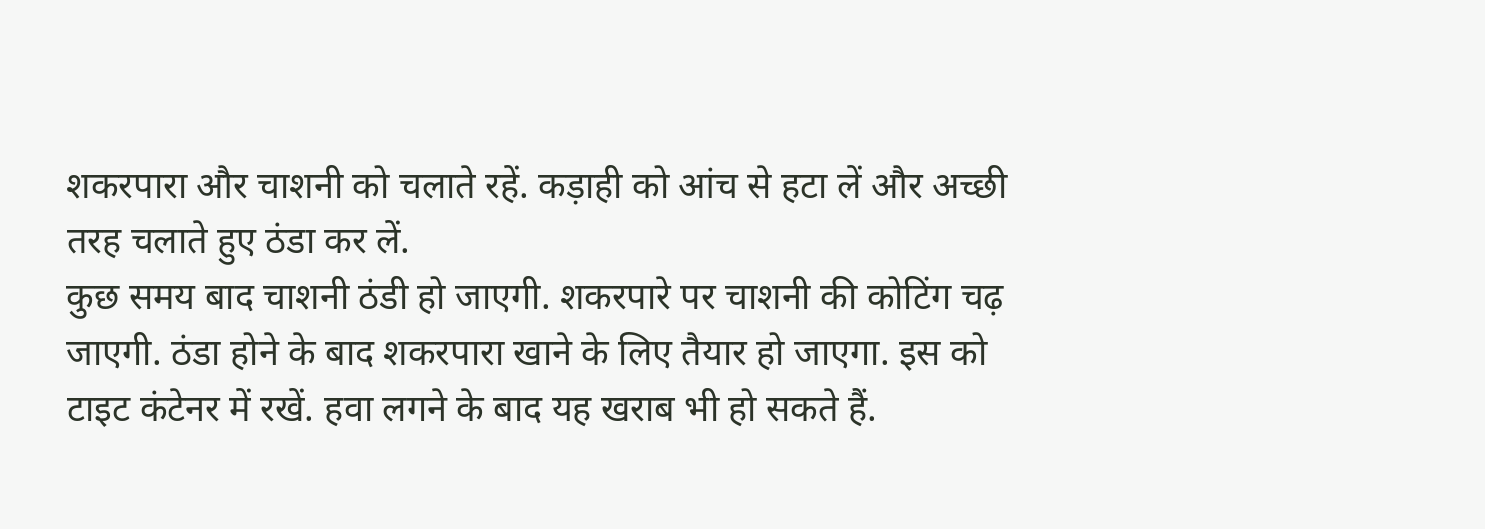शकरपारा और चाशनी को चलाते रहें. कड़ाही को आंच से हटा लें और अच्छी तरह चलाते हुए ठंडा कर लें.
कुछ समय बाद चाशनी ठंडी हो जाएगी. शकरपारे पर चाशनी की कोटिंग चढ़ जाएगी. ठंडा होने के बाद शकरपारा खाने के लिए तैयार हो जाएगा. इस को टाइट कंटेनर में रखें. हवा लगने के बाद यह खराब भी हो सकते हैं.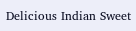Delicious Indian Sweet